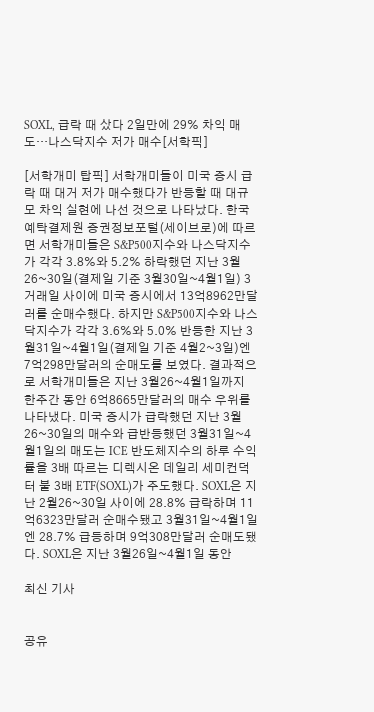SOXL, 급락 때 샀다 2일만에 29% 차익 매도…나스닥지수 저가 매수[서학픽]

[서학개미 탑픽] 서학개미들이 미국 증시 급락 때 대거 저가 매수했다가 반등할 때 대규모 차익 실현에 나선 것으로 나타났다. 한국예탁결제원 증권정보포털(세이브로)에 따르면 서학개미들은 S&P500지수와 나스닥지수가 각각 3.8%와 5.2% 하락했던 지난 3월26~30일(결제일 기준 3월30일~4월1일) 3거래일 사이에 미국 증시에서 13억8962만달러를 순매수했다. 하지만 S&P500지수와 나스닥지수가 각각 3.6%와 5.0% 반등한 지난 3월31일~4월1일(결제일 기준 4월2~3일)엔 7억298만달러의 순매도를 보였다. 결과적으로 서학개미들은 지난 3월26~4월1일까지 한주간 동안 6억8665만달러의 매수 우위를 나타냈다. 미국 증시가 급락했던 지난 3월26~30일의 매수와 급반등했던 3월31일~4월1일의 매도는 ICE 반도체지수의 하루 수익률을 3배 따르는 디렉시온 데일리 세미컨덕터 불 3배 ETF(SOXL)가 주도했다. SOXL은 지난 2월26~30일 사이에 28.8% 급락하며 11억6323만달러 순매수됐고 3월31일~4월1일엔 28.7% 급등하며 9억308만달러 순매도됐다. SOXL은 지난 3월26일~4월1일 동안

최신 기사


공유